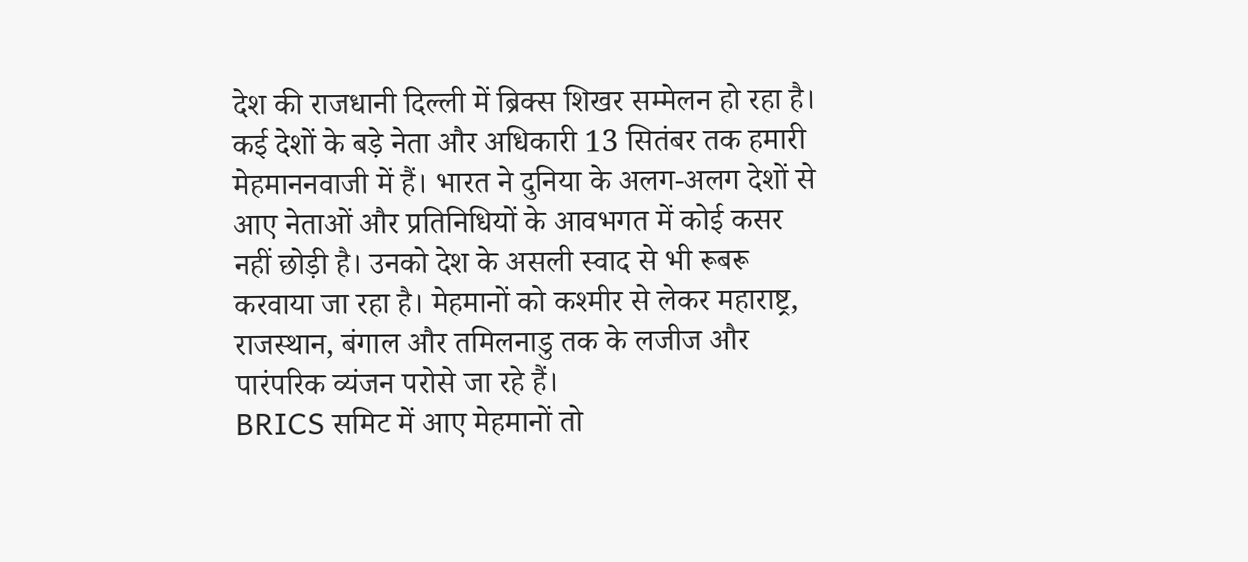देश की राजधानी दिल्ली में ब्रिक्स शिखर सम्मेलन हो रहा है। कई देशों के बड़े नेता और अधिकारी 13 सितंबर तक हमारी मेहमाननवाजी में हैं। भारत ने दुनिया के अलग-अलग देशों से आए नेताओं और प्रतिनिधियों के आवभगत में कोई कसर नहीं छोड़ी है। उनको देश के असली स्वाद से भी रूबरू करवाया जा रहा है। मेहमानों को कश्मीर से लेकर महाराष्ट्र, राजस्थान, बंगाल और तमिलनाडु तक के लजीज और पारंपरिक व्यंजन परोसे जा रहे हैं।
BRICS समिट में आए मेहमानों तो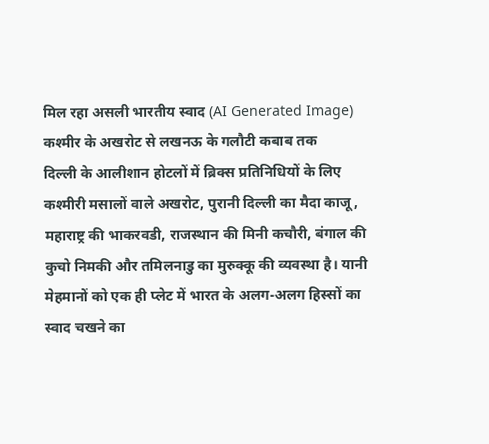मिल रहा असली भारतीय स्वाद (AI Generated Image)
कश्मीर के अखरोट से लखनऊ के गलौटी कबाब तक
दिल्ली के आलीशान होटलों में ब्रिक्स प्रतिनिधियों के लिए कश्मीरी मसालों वाले अखरोट, पुरानी दिल्ली का मैदा काजू, महाराष्ट्र की भाकरवडी, राजस्थान की मिनी कचौरी, बंगाल की कुचो निमकी और तमिलनाडु का मुरुक्कू की व्यवस्था है। यानी मेहमानों को एक ही प्लेट में भारत के अलग-अलग हिस्सों का स्वाद चखने का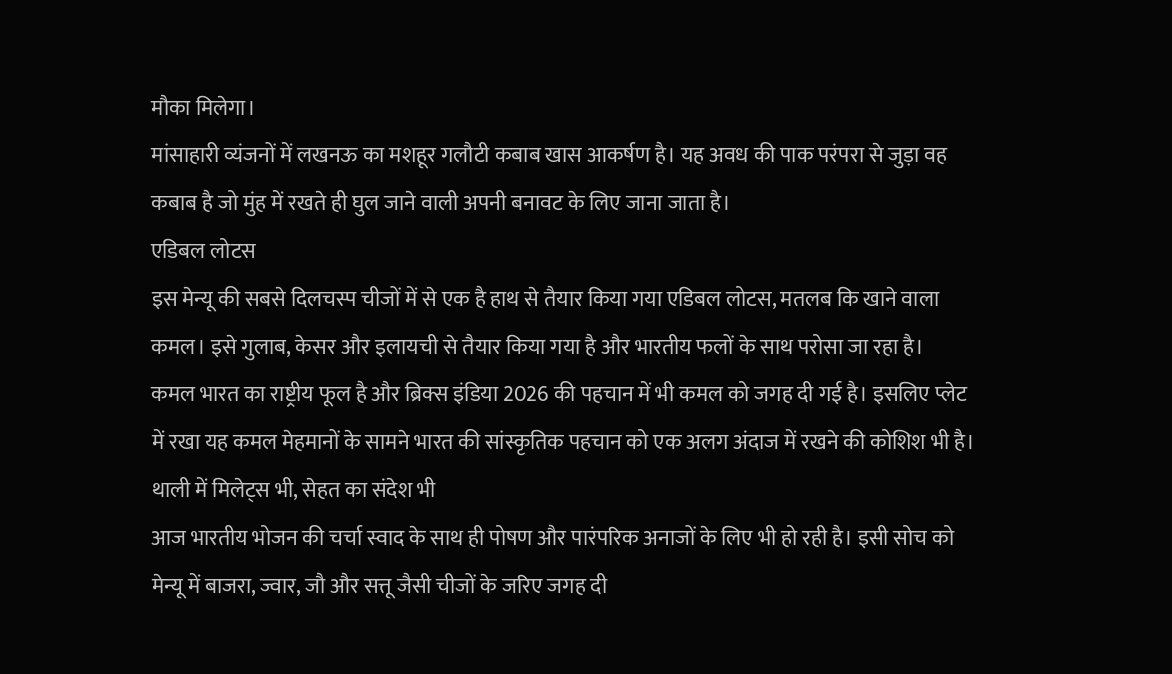मौका मिलेगा।
मांसाहारी व्यंजनों में लखनऊ का मशहूर गलौटी कबाब खास आकर्षण है। यह अवध की पाक परंपरा से जुड़ा वह कबाब है जो मुंह में रखते ही घुल जाने वाली अपनी बनावट के लिए जाना जाता है।
एडिबल लोटस
इस मेन्यू की सबसे दिलचस्प चीजों में से एक है हाथ से तैयार किया गया एडिबल लोटस, मतलब कि खाने वाला कमल। इसे गुलाब, केसर और इलायची से तैयार किया गया है और भारतीय फलों के साथ परोसा जा रहा है।
कमल भारत का राष्ट्रीय फूल है और ब्रिक्स इंडिया 2026 की पहचान में भी कमल को जगह दी गई है। इसलिए प्लेट में रखा यह कमल मेहमानों के सामने भारत की सांस्कृतिक पहचान को एक अलग अंदाज में रखने की कोशिश भी है।
थाली में मिलेट्स भी, सेहत का संदेश भी
आज भारतीय भोजन की चर्चा स्वाद के साथ ही पोषण और पारंपरिक अनाजों के लिए भी हो रही है। इसी सोच को मेन्यू में बाजरा, ज्वार, जौ और सत्तू जैसी चीजों के जरिए जगह दी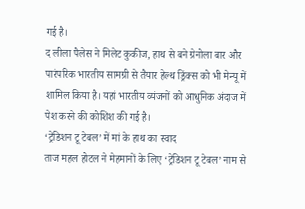गई है।
द लीला पैलेस ने मिलेट कुकीज, हाथ से बने ग्रेनोला बार और पारंपरिक भारतीय सामग्री से तैयार हेल्थ ड्रिंक्स को भी मेन्यू में शामिल किया है। यहां भारतीय व्यंजनों को आधुनिक अंदाज में पेश करने की कोशिश की गई है।
‘ट्रेडिशन टू टेबल’ में मां के हाथ का स्वाद
ताज महल होटल ने मेहमानों के लिए ‘ट्रेडिशन टू टेबल’ नाम से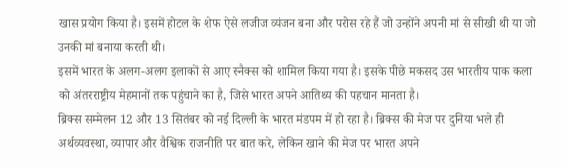खास प्रयोग किया है। इसमें होटल के शेफ ऐसे लजीज व्यंजन बना और परोस रहे हैं जो उन्होंने अपनी मां से सीखी थी या जो उनकी मां बनाया करती थी।
इसमें भारत के अलग-अलग इलाकों से आए स्नैक्स को शामिल किया गया है। इसके पीछे मकसद उस भारतीय पाक कला को अंतरराष्ट्रीय मेहमानों तक पहुंचाने का है, जिसे भारत अपने आतिथ्य की पहचान मानता है।
ब्रिक्स सम्मेलन 12 और 13 सितंबर को नई दिल्ली के भारत मंडपम में हो रहा है। ब्रिक्स की मेज पर दुनिया भले ही अर्थव्यवस्था, व्यापार और वैश्विक राजनीति पर बात करे, लेकिन खाने की मेज पर भारत अपने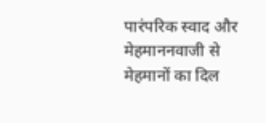पारंपरिक स्वाद और मेहमाननवाजी से मेहमानों का दिल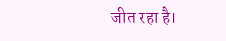जीत रहा है।